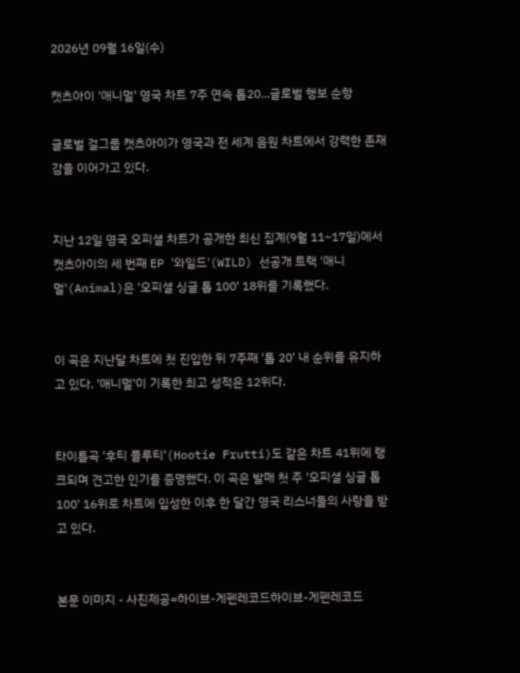2026년 09월 16일(수)

캣츠아이 '애니멀' 영국 차트 7주 연속 톱20...글로벌 행보 순항

글로벌 걸그룹 캣츠아이가 영국과 전 세계 음원 차트에서 강력한 존재감을 이어가고 있다.


지난 12일 영국 오피셜 차트가 공개한 최신 집계(9월 11~17일)에서 캣츠아이의 세 번째 EP '와일드'(WILD) 선공개 트랙 '애니멀'(Animal)은 '오피셜 싱글 톱 100' 18위를 기록했다.


이 곡은 지난달 차트에 첫 진입한 뒤 7주째 '톱 20' 내 순위를 유지하고 있다. '애니멀'이 기록한 최고 성적은 12위다.


타이틀곡 '후티 플루티'(Hootie Frutti)도 같은 차트 41위에 랭크되며 견고한 인기를 증명했다. 이 곡은 발매 첫 주 '오피셜 싱글 톱 100' 16위로 차트에 입성한 이후 한 달간 영국 리스너들의 사랑을 받고 있다.


본문 이미지 - 사진제공=하이브-게펜레코드하이브-게펜레코드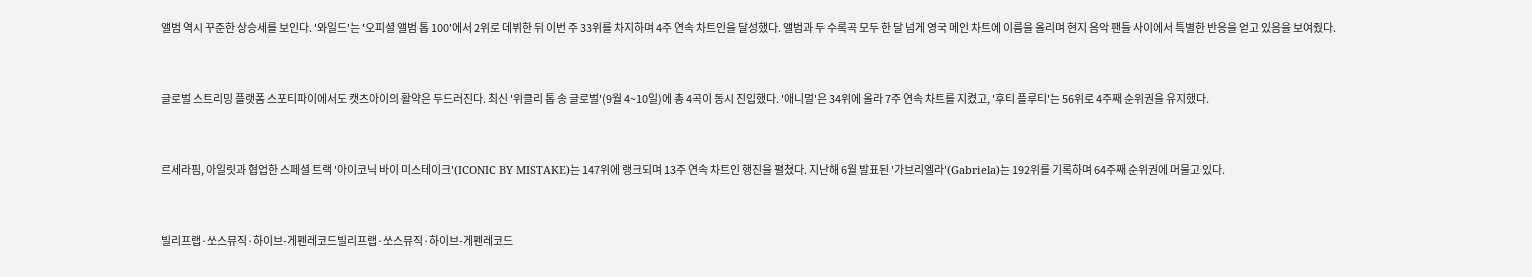앨범 역시 꾸준한 상승세를 보인다. '와일드'는 '오피셜 앨범 톱 100'에서 2위로 데뷔한 뒤 이번 주 33위를 차지하며 4주 연속 차트인을 달성했다. 앨범과 두 수록곡 모두 한 달 넘게 영국 메인 차트에 이름을 올리며 현지 음악 팬들 사이에서 특별한 반응을 얻고 있음을 보여줬다.


글로벌 스트리밍 플랫폼 스포티파이에서도 캣츠아이의 활약은 두드러진다. 최신 '위클리 톱 송 글로벌'(9월 4~10일)에 총 4곡이 동시 진입했다. '애니멀'은 34위에 올라 7주 연속 차트를 지켰고, '후티 플루티'는 56위로 4주째 순위권을 유지했다.


르세라핌, 아일릿과 협업한 스페셜 트랙 '아이코닉 바이 미스테이크'(ICONIC BY MISTAKE)는 147위에 랭크되며 13주 연속 차트인 행진을 펼쳤다. 지난해 6월 발표된 '가브리엘라'(Gabriela)는 192위를 기록하며 64주째 순위권에 머물고 있다.


빌리프랩·쏘스뮤직·하이브-게펜레코드빌리프랩·쏘스뮤직·하이브-게펜레코드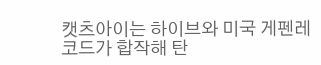캣츠아이는 하이브와 미국 게펜레코드가 합작해 탄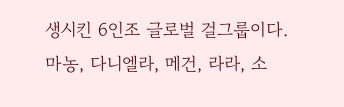생시킨 6인조 글로벌 걸그룹이다. 마농, 다니엘라, 메건, 라라, 소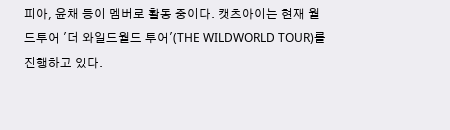피아, 윤채 등이 멤버로 활동 중이다. 캣츠아이는 현재 월드투어 '더 와일드월드 투어'(THE WILDWORLD TOUR)를 진행하고 있다.